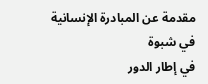مقدمة عن المبادرة الإنسانية في شبوة
في إطار الدور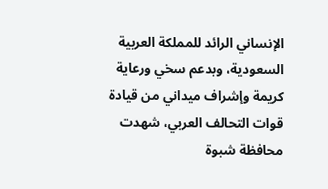الإنساني الرائد للمملكة العربية السعودية، وبدعم سخي ورعاية كريمة وإشراف ميداني من قيادة قوات التحالف العربي، شهدت محافظة شبوة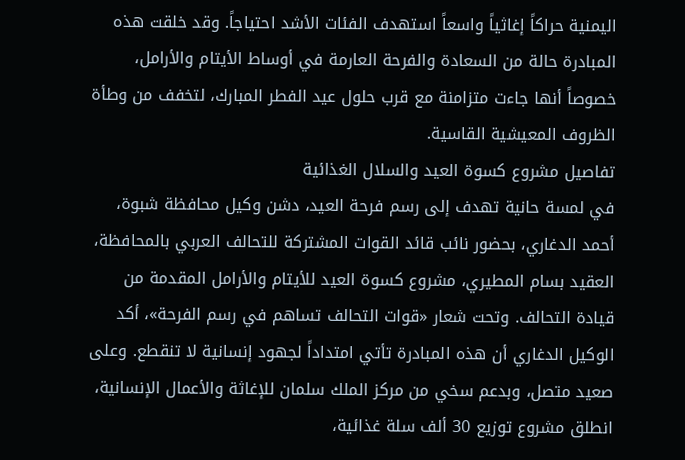اليمنية حراكاً إغاثياً واسعاً استهدف الفئات الأشد احتياجاً. وقد خلقت هذه المبادرة حالة من السعادة والفرحة العارمة في أوساط الأيتام والأرامل، خصوصاً أنها جاءت متزامنة مع قرب حلول عيد الفطر المبارك، لتخفف من وطأة الظروف المعيشية القاسية.
تفاصيل مشروع كسوة العيد والسلال الغذائية
في لمسة حانية تهدف إلى رسم فرحة العيد، دشن وكيل محافظة شبوة، أحمد الدغاري، بحضور نائب قائد القوات المشتركة للتحالف العربي بالمحافظة، العقيد بسام المطيري، مشروع كسوة العيد للأيتام والأرامل المقدمة من قيادة التحالف. وتحت شعار «قوات التحالف تساهم في رسم الفرحة»، أكد الوكيل الدغاري أن هذه المبادرة تأتي امتداداً لجهود إنسانية لا تنقطع. وعلى صعيد متصل، وبدعم سخي من مركز الملك سلمان للإغاثة والأعمال الإنسانية، انطلق مشروع توزيع 30 ألف سلة غذائية،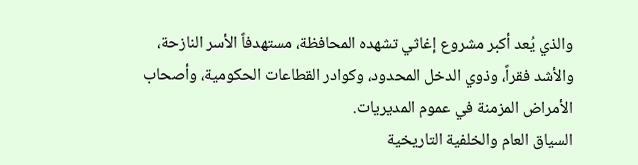والذي يُعد أكبر مشروع إغاثي تشهده المحافظة، مستهدفاً الأسر النازحة، والأشد فقراً، وذوي الدخل المحدود، وكوادر القطاعات الحكومية، وأصحاب الأمراض المزمنة في عموم المديريات.
السياق العام والخلفية التاريخية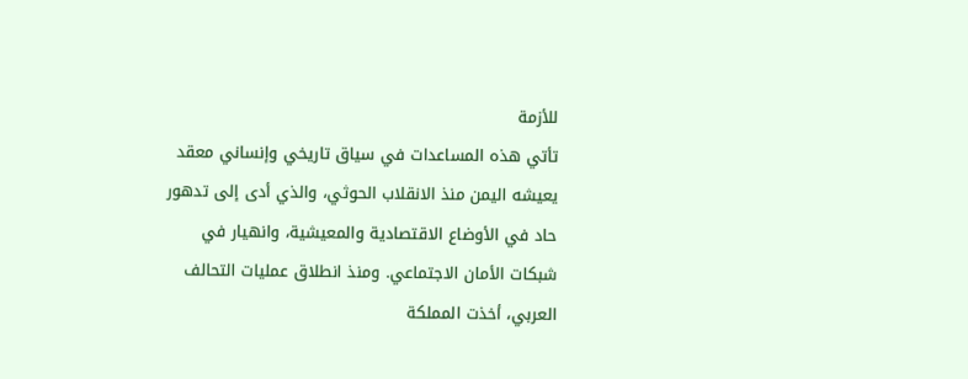للأزمة
تأتي هذه المساعدات في سياق تاريخي وإنساني معقد يعيشه اليمن منذ الانقلاب الحوثي، والذي أدى إلى تدهور حاد في الأوضاع الاقتصادية والمعيشية، وانهيار في شبكات الأمان الاجتماعي. ومنذ انطلاق عمليات التحالف العربي، أخذت المملكة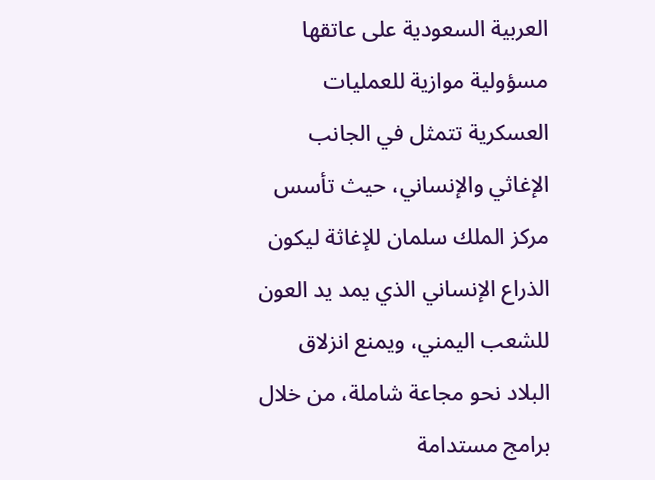العربية السعودية على عاتقها مسؤولية موازية للعمليات العسكرية تتمثل في الجانب الإغاثي والإنساني، حيث تأسس مركز الملك سلمان للإغاثة ليكون الذراع الإنساني الذي يمد يد العون للشعب اليمني، ويمنع انزلاق البلاد نحو مجاعة شاملة، من خلال برامج مستدامة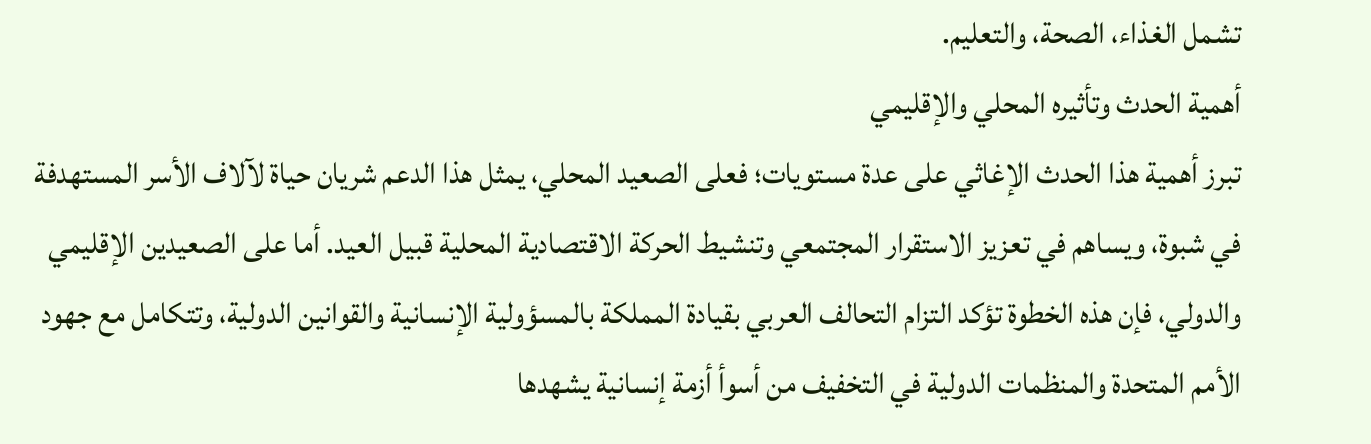تشمل الغذاء، الصحة، والتعليم.
أهمية الحدث وتأثيره المحلي والإقليمي
تبرز أهمية هذا الحدث الإغاثي على عدة مستويات؛ فعلى الصعيد المحلي، يمثل هذا الدعم شريان حياة لآلاف الأسر المستهدفة في شبوة، ويساهم في تعزيز الاستقرار المجتمعي وتنشيط الحركة الاقتصادية المحلية قبيل العيد. أما على الصعيدين الإقليمي والدولي، فإن هذه الخطوة تؤكد التزام التحالف العربي بقيادة المملكة بالمسؤولية الإنسانية والقوانين الدولية، وتتكامل مع جهود الأمم المتحدة والمنظمات الدولية في التخفيف من أسوأ أزمة إنسانية يشهدها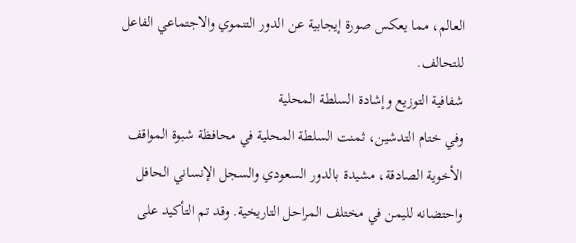العالم، مما يعكس صورة إيجابية عن الدور التنموي والاجتماعي الفاعل للتحالف.
شفافية التوزيع وإشادة السلطة المحلية
وفي ختام التدشين، ثمنت السلطة المحلية في محافظة شبوة المواقف الأخوية الصادقة، مشيدة بالدور السعودي والسجل الإنساني الحافل واحتضانه لليمن في مختلف المراحل التاريخية. وقد تم التأكيد على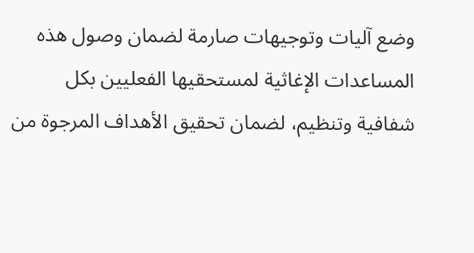وضع آليات وتوجيهات صارمة لضمان وصول هذه المساعدات الإغاثية لمستحقيها الفعليين بكل شفافية وتنظيم، لضمان تحقيق الأهداف المرجوة من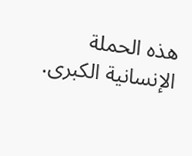هذه الحملة الإنسانية الكبرى.